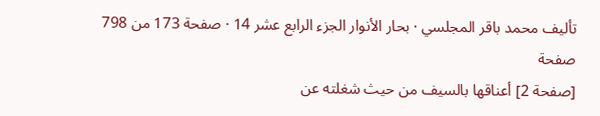تأليف محمد باقر المجلسي · بحار الأنوار الجزء الرابع عشر 14 · صفحة 173 من 798
صفحة
[صفحة 2] أعناقها بالسيف من حيث شغلته عن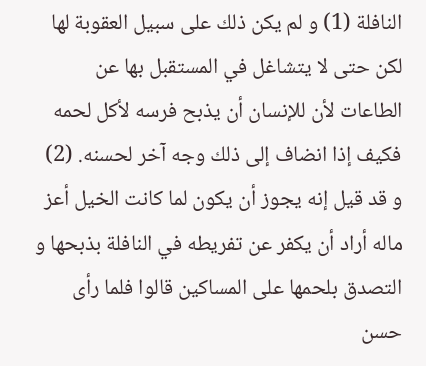النافلة (1) و لم يكن ذلك على سبيل العقوبة لها لكن حتى لا يتشاغل في المستقبل بها عن الطاعات لأن للإنسان أن يذبح فرسه لأكل لحمه فكيف إذا انضاف إلى ذلك وجه آخر لحسنه. (2)
و قد قيل إنه يجوز أن يكون لما كانت الخيل أعز ماله أراد أن يكفر عن تفريطه في النافلة بذبحها و التصدق بلحمها على المساكين قالوا فلما رأى حسن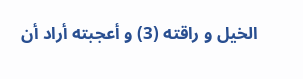الخيل و راقته (3) و أعجبته أراد أن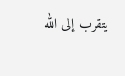يتقرب إلى الله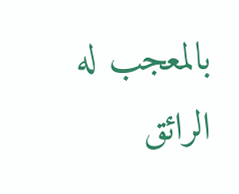بالمعجب له الرائق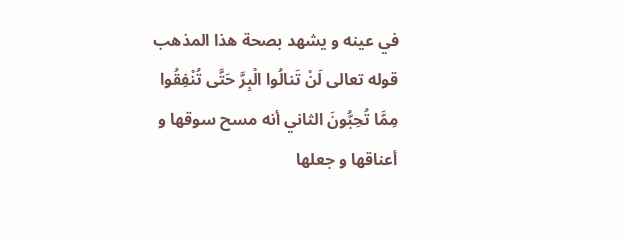في عينه و يشهد بصحة هذا المذهب قوله تعالى لَنْ تَنالُوا الْبِرَّ حَتَّى تُنْفِقُوا مِمَّا تُحِبُّونَ الثاني أنه مسح سوقها و أعناقها و جعلها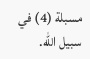مسبلة (4) في سبيل الله.